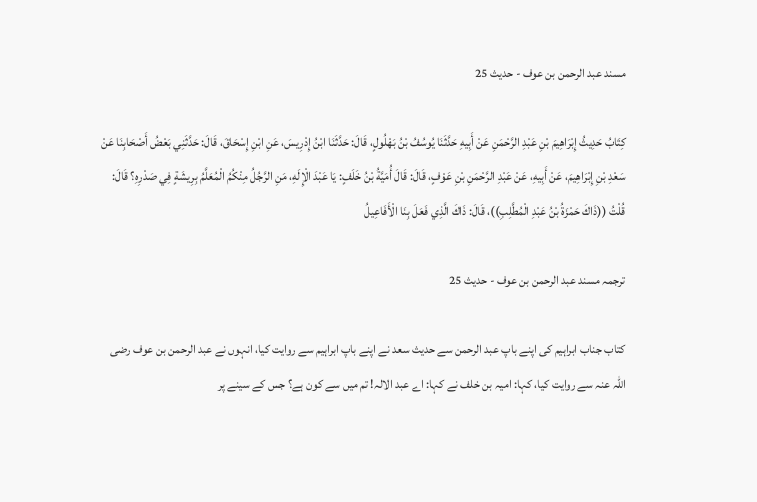مسند عبد الرحمن بن عوف - حدیث 25

كِتَابُ حَدِيثُ إِبْرَاهِيمَ بْنِ عَبْدِ الرَّحْمَنِ عَنْ أَبِيهِ حَدَّثَنَا يُوسُفُ بْنُ بَهْلُولٍ، قَالَ: حَدَّثَنَا ابْنُ إِدْرِيسَ، عَنِ ابْنِ إِسْحَاقَ، قَالَ: حَدَّثَنِي بَعْضُ أَصْحَابِنَا عَنْ سَعْدِ بْنِ إِبْرَاهِيمَ، عَنْ أَبِيهِ، عَنْ عَبْدِ الرَّحْمَنِ بْنِ عَوْفٍ، قَالَ: قَالَ أُمَيَّةُ بْنُ خَلَفٍ: يَا عَبْدَ الْإِلَهِ، مَنِ الرَّجُلُ مِنْكُمُ الْمُعَلَّمُ بِرِيشَةٍ فِي صَدْرِهِ؟ قَالَ: قُلْتُ ((ذَاكَ حَمْزَةُ بْنُ عَبْدِ الْمُطَّلِبِ))، قَالَ: ذَاكَ الَّذِي فَعَلَ بِنَا الْأَفَاعِيلُ

ترجمہ مسند عبد الرحمن بن عوف - حدیث 25

کتاب جناب ابراہیم کی اپنے باپ عبد الرحمن سے حدیث سعد نے اپنے باپ ابراہیم سے روایت کیا، انہوں نے عبد الرحمن بن عوف رضی اللہ عنہ سے روایت کیا، کہا: امیہ بن خلف نے کہا: اے عبد الالہ! تم میں سے کون ہے؟ جس کے سینے پر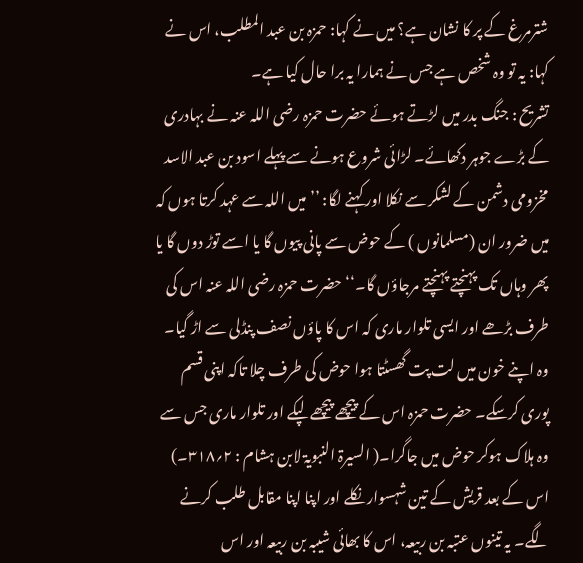شترمرغ کے پر کا نشان ہے؟ میں نے کہا: حمزہ بن عبد المطلب، اس نے کہا: یہ تو وہ شخص ہے جس نے ہمارا یہ برا حال کیا ہے۔
تشریح : جنگ بدر میں لڑتے ہوئے حضرت حمزہ رضی اللہ عنہ نے بہادری کے بڑے جوہر دکھائے۔ لڑائی شروع ہونے سے پہلے اسود بن عبد الاسد مخزومی دشمن کے لشکر سے نکلا اور کہنے لگا: ’’میں اللہ سے عہد کرتا ہوں کہ میں ضرور ان (مسلمانوں ) کے حوض سے پانی پیوں گا یا اسے توڑ دوں گا یا پھر وہاں تک پہنچتے پہنچتے مرجاؤں گا۔‘‘ حضرت حمزہ رضی اللہ عنہ اس کی طرف بڑھے اور ایسی تلوار ماری کہ اس کا پاؤں نصف پنڈلی سے اڑ گیا۔ وہ اپنے خون میں لت پت گھسٹتا ہوا حوض کی طرف چلا تاکہ اپنی قسم پوری کرسکے۔ حضرت حمزہ اس کے پیچھے پیچھے لپکے اور تلوار ماری جس سے وہ ہلاک ہوکر حوض میں جاگرا۔( السیرۃ النبویۃ لابن ہشام : ۲؍۳۱۸۔) اس کے بعد قریش کے تین شہسوار نکلے اور اپنا اپنا مقابل طلب کرنے لگے۔ یہ تینوں عتبہ بن ربیعہ، اس کا بھائی شیبہ بن ربیعہ اور اس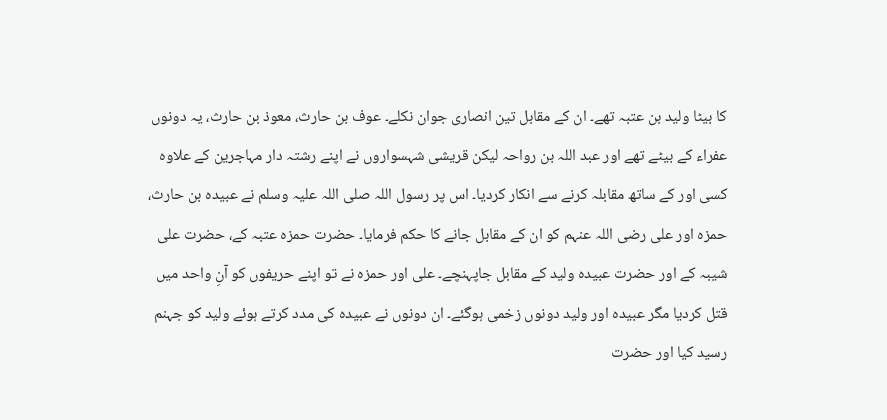کا بیٹا ولید بن عتبہ تھے۔ ان کے مقابل تین انصاری جوان نکلے۔ عوف بن حارث، معوذ بن حارث، یہ دونوں عفراء کے بیٹے تھے اور عبد اللہ بن رواحہ لیکن قریشی شہسواروں نے اپنے رشتہ دار مہاجرین کے علاوہ کسی اور کے ساتھ مقابلہ کرنے سے انکار کردیا۔ اس پر رسول اللہ صلی اللہ علیہ وسلم نے عبیدہ بن حارث، حمزہ اور علی رضی اللہ عنہم کو ان کے مقابل جانے کا حکم فرمایا۔ حضرت حمزہ عتبہ کے، حضرت علی شیبہ کے اور حضرت عبیدہ ولید کے مقابل جاپہنچے۔ علی اور حمزہ نے تو اپنے حریفوں کو آنِ واحد میں قتل کردیا مگر عبیدہ اور ولید دونوں زخمی ہوگئے۔ ان دونوں نے عبیدہ کی مدد کرتے ہوئے ولید کو جہنم رسید کیا اور حضرت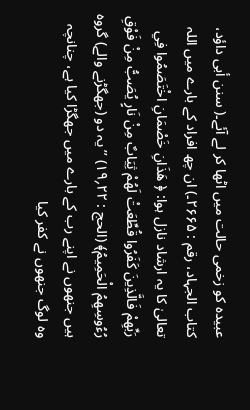عبیدہ کو زخمی حالت میں اٹھا کر لے آئے۔( سنن أبی داؤد، کتاب الجہاد، رقم : ۲۶۶۵۔) ان چھ افراد کے بارے میں اللہ تعالیٰ کا یہ ارشاد نازل ہوا: ﴿ هَذَانِ خَصْمَانِ اخْتَصَمُوا فِي رَبِّهِمْ فَالَّذِينَ كَفَرُوا قُطِّعَتْ لَهُمْ ثِيَابٌ مِنْ نَارٍ يُصَبُّ مِنْ فَوْقِ رُءُوسِهِمُ الْحَمِيمُ﴾ (الحج : ۲۲؍۱۹) ’’یہ دو (جھگڑنے والے) گروہ ہیں جنھوں نے اپنے رب کے بارے میں جھگڑا کیا ہے، چنانچہ وہ لوگ جنھوں نے کفر کیا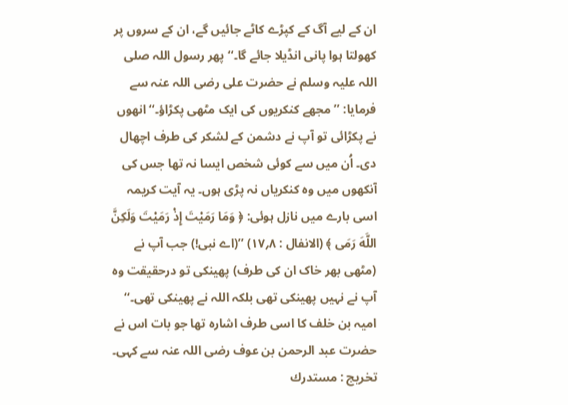ان کے لیے آگ کے کپڑے کاٹے جائیں گے، ان کے سروں پر کھولتا ہوا پانی انڈیلا جائے گا۔‘‘ پھر رسول اللہ صلی اللہ علیہ وسلم نے حضرت علی رضی اللہ عنہ سے فرمایا: ’’مجھے کنکریوں کی ایک مٹھی پکڑاؤ۔‘‘ انھوں نے پکڑائی تو آپ نے دشمن کے لشکر کی طرف اچھال دی۔ اُن میں سے کوئی شخص ایسا نہ تھا جس کی آنکھوں میں وہ کنکریاں نہ پڑی ہوں۔ یہ آیت کریمہ اسی بارے میں نازل ہوئی: ﴿ وَمَا رَمَيْتَ إِذْ رَمَيْتَ وَلَكِنَّ اللَّهَ رَمَى ﴾ (الانفال : ۸؍۱۷) ’’(اے نبی!) جب آپ نے (مٹھی بھر خاک ان کی طرف) پھینکی تو درحقیقت وہ آپ نے نہیں پھینکی تھی بلکہ اللہ نے پھینکی تھی۔‘‘ امیہ بن خلف کا اسی طرف اشارہ تھا جو بات اس نے حضرت عبد الرحمن بن عوف رضی اللہ عنہ سے کہی۔
تخریج : مستدرك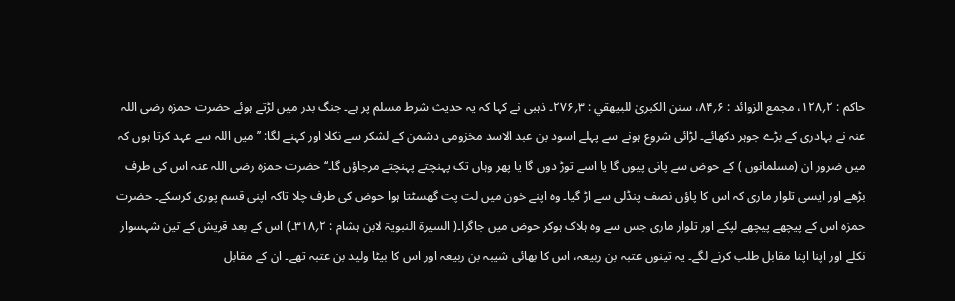حاکم : ۲؍۱۲۸، مجمع الزوائد : ۶؍۸۴، سنن الکبریٰ للبیهقي : ۳؍۲۷۶۔ ذہبی نے کہا کہ یہ حدیث شرط مسلم پر ہے۔ جنگ بدر میں لڑتے ہوئے حضرت حمزہ رضی اللہ عنہ نے بہادری کے بڑے جوہر دکھائے۔ لڑائی شروع ہونے سے پہلے اسود بن عبد الاسد مخزومی دشمن کے لشکر سے نکلا اور کہنے لگا: ’’میں اللہ سے عہد کرتا ہوں کہ میں ضرور ان (مسلمانوں ) کے حوض سے پانی پیوں گا یا اسے توڑ دوں گا یا پھر وہاں تک پہنچتے پہنچتے مرجاؤں گا۔‘‘ حضرت حمزہ رضی اللہ عنہ اس کی طرف بڑھے اور ایسی تلوار ماری کہ اس کا پاؤں نصف پنڈلی سے اڑ گیا۔ وہ اپنے خون میں لت پت گھسٹتا ہوا حوض کی طرف چلا تاکہ اپنی قسم پوری کرسکے۔ حضرت حمزہ اس کے پیچھے پیچھے لپکے اور تلوار ماری جس سے وہ ہلاک ہوکر حوض میں جاگرا۔( السیرۃ النبویۃ لابن ہشام : ۲؍۳۱۸۔) اس کے بعد قریش کے تین شہسوار نکلے اور اپنا اپنا مقابل طلب کرنے لگے۔ یہ تینوں عتبہ بن ربیعہ، اس کا بھائی شیبہ بن ربیعہ اور اس کا بیٹا ولید بن عتبہ تھے۔ ان کے مقابل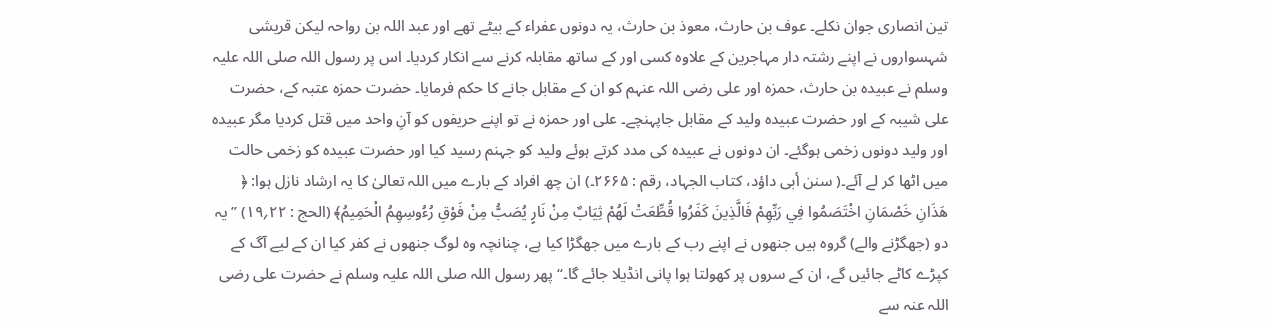تین انصاری جوان نکلے۔ عوف بن حارث، معوذ بن حارث، یہ دونوں عفراء کے بیٹے تھے اور عبد اللہ بن رواحہ لیکن قریشی شہسواروں نے اپنے رشتہ دار مہاجرین کے علاوہ کسی اور کے ساتھ مقابلہ کرنے سے انکار کردیا۔ اس پر رسول اللہ صلی اللہ علیہ وسلم نے عبیدہ بن حارث، حمزہ اور علی رضی اللہ عنہم کو ان کے مقابل جانے کا حکم فرمایا۔ حضرت حمزہ عتبہ کے، حضرت علی شیبہ کے اور حضرت عبیدہ ولید کے مقابل جاپہنچے۔ علی اور حمزہ نے تو اپنے حریفوں کو آنِ واحد میں قتل کردیا مگر عبیدہ اور ولید دونوں زخمی ہوگئے۔ ان دونوں نے عبیدہ کی مدد کرتے ہوئے ولید کو جہنم رسید کیا اور حضرت عبیدہ کو زخمی حالت میں اٹھا کر لے آئے۔( سنن أبی داؤد، کتاب الجہاد، رقم : ۲۶۶۵۔) ان چھ افراد کے بارے میں اللہ تعالیٰ کا یہ ارشاد نازل ہوا: ﴿ هَذَانِ خَصْمَانِ اخْتَصَمُوا فِي رَبِّهِمْ فَالَّذِينَ كَفَرُوا قُطِّعَتْ لَهُمْ ثِيَابٌ مِنْ نَارٍ يُصَبُّ مِنْ فَوْقِ رُءُوسِهِمُ الْحَمِيمُ﴾ (الحج : ۲۲؍۱۹) ’’یہ دو (جھگڑنے والے) گروہ ہیں جنھوں نے اپنے رب کے بارے میں جھگڑا کیا ہے، چنانچہ وہ لوگ جنھوں نے کفر کیا ان کے لیے آگ کے کپڑے کاٹے جائیں گے، ان کے سروں پر کھولتا ہوا پانی انڈیلا جائے گا۔‘‘ پھر رسول اللہ صلی اللہ علیہ وسلم نے حضرت علی رضی اللہ عنہ سے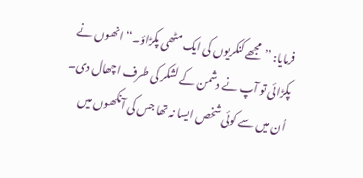فرمایا: ’’مجھے کنکریوں کی ایک مٹھی پکڑاؤ۔‘‘ انھوں نے پکڑائی تو آپ نے دشمن کے لشکر کی طرف اچھال دی۔ اُن میں سے کوئی شخص ایسا نہ تھا جس کی آنکھوں میں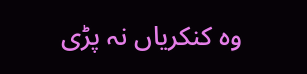وہ کنکریاں نہ پڑی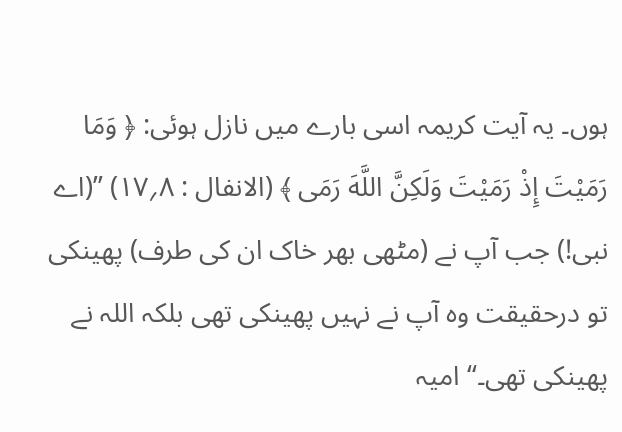ہوں۔ یہ آیت کریمہ اسی بارے میں نازل ہوئی: ﴿ وَمَا رَمَيْتَ إِذْ رَمَيْتَ وَلَكِنَّ اللَّهَ رَمَى ﴾ (الانفال : ۸؍۱۷) ’’(اے نبی!) جب آپ نے (مٹھی بھر خاک ان کی طرف) پھینکی تو درحقیقت وہ آپ نے نہیں پھینکی تھی بلکہ اللہ نے پھینکی تھی۔‘‘ امیہ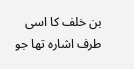بن خلف کا اسی طرف اشارہ تھا جو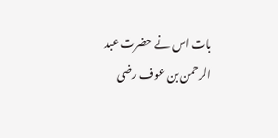بات اس نے حضرت عبد الرحمن بن عوف رضی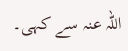اللہ عنہ سے کہی۔